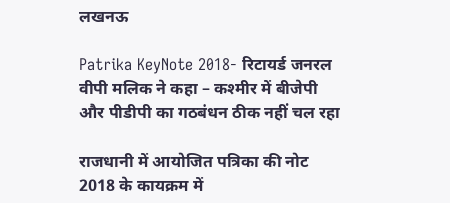लखनऊ

Patrika KeyNote 2018- रिटायर्ड जनरल वीपी मलिक ने कहा – कश्मीर में बीजेपी और पीडीपी का गठबंधन ठीक नहीं चल रहा

राजधानी में आयोजित पत्रिका की नोट 2018 के कायक्रम में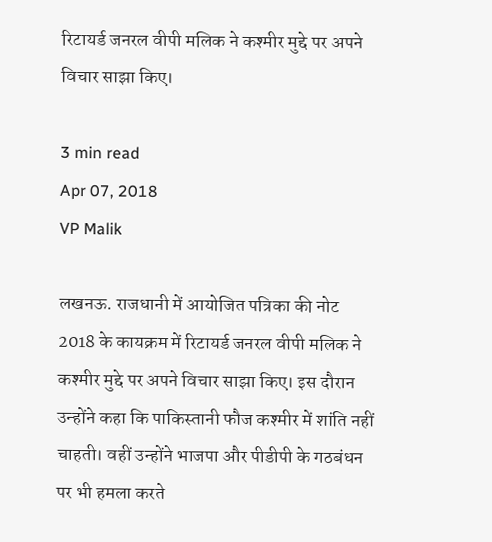रिटायर्ड जनरल वीपी मलिक ने कश्मीर मुद्दे पर अपने विचार साझा किए।

3 min read
Apr 07, 2018
VP Malik

लखनऊ. राजधानी में आयोजित पत्रिका की नोट 2018 के कायक्रम में रिटायर्ड जनरल वीपी मलिक ने कश्मीर मुद्दे पर अपने विचार साझा किए। इस दौरान उन्होंने कहा कि पाकिस्तानी फौज कश्मीर में शांति नहीं चाहती। वहीं उन्होंने भाजपा और पीडीपी के गठबंधन पर भी हमला करते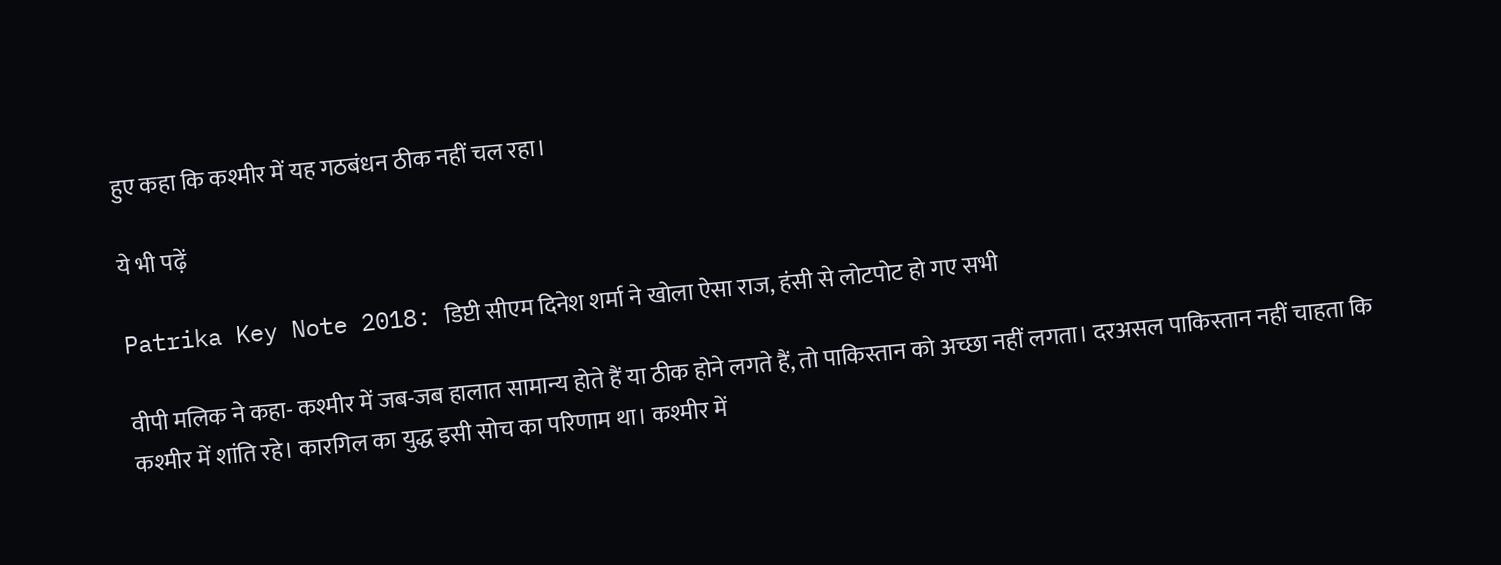हुए कहा कि कश्मीर में यह गठबंधन ठीक नहीं चल रहा।

ये भी पढ़ें

Patrika Key Note 2018: डिप्टी सीएम दिनेश शर्मा ने खोला ऐसा राज, हंसी से लोटपोट हो गए सभी

वीपी मलिक ने कहा- कश्मीर में जब-जब हालात सामान्य होते हैं या ठीक होने लगते हैं, तो पाकिस्तान को अच्छा नहीं लगता। दरअसल पाकिस्तान नहीं चाहता कि कश्मीर में शांति रहे। कारगिल का युद्ध इसी सोच का परिणाम था। कश्मीर में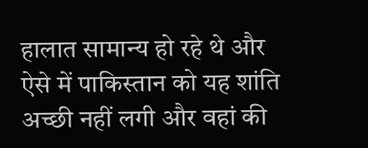हालात सामान्य हो रहे थे और ऐसे में पाकिस्तान को यह शांति अच्छी नहीं लगी और वहां की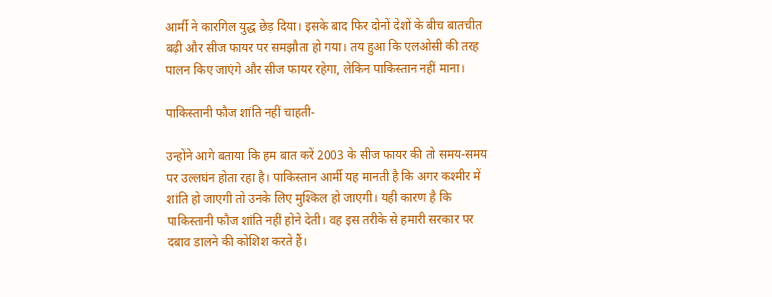आर्मी ने कारगिल युद्ध छेड़ दिया। इसके बाद फिर दोनों देशों के बीच बातचीत बढ़ी और सीज फायर पर समझौता हो गया। तय हुआ कि एलओसी की तरह पालन किए जाएंगे और सीज फायर रहेगा, लेकिन पाकिस्तान नहीं माना।

पाकिस्तानी फौज शांति नहीं चाहती-

उन्होंने आगे बताया कि हम बात करें 2003 के सीज फायर की तो समय-समय पर उल्लघंन होता रहा है। पाकिस्तान आर्मी यह मानती है कि अगर कश्मीर में शांति हो जाएगी तो उनके लिए मुश्किल हो जाएगी। यही कारण है कि पाकिस्तानी फौज शांति नहीं होने देती। वह इस तरीके से हमारी सरकार पर दबाव डालने की कोशिश करते हैं।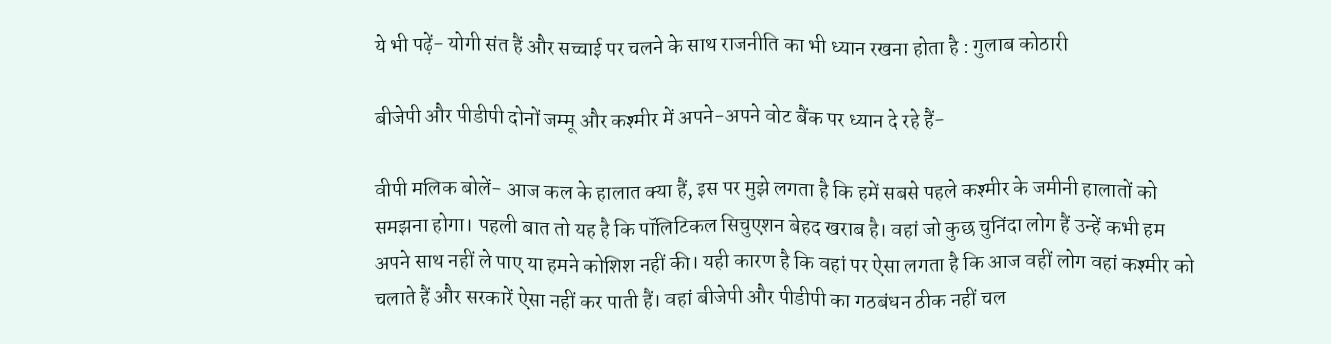ये भी पढ़ें- योगी संत हैं और सच्चाई पर चलने के साथ राजनीति का भी ध्यान रखना होता है : गुलाब कोठारी

बीजेपी और पीडीपी दोनों जम्मू और कश्मीर में अपने-अपने वोट बैंक पर ध्यान दे रहे हैं-

वीपी मलिक बोलें- आज कल के हालात क्या हैं, इस पर मुझे लगता है कि हमें सबसे पहले कश्मीर के जमीनी हालातों को समझना होगा। पहली बात तो यह है कि पॉलिटिकल सिचुएशन बेहद खराब है। वहां जो कुछ चुनिंदा लोग हैं उन्हें कभी हम अपने साथ नहीं ले पाए या हमने कोशिश नहीं की। यही कारण है कि वहां पर ऐसा लगता है कि आज वहीं लोग वहां कश्मीर को चलाते हैं और सरकारें ऐसा नहीं कर पाती हैं। वहां बीजेपी और पीडीपी का गठबंधन ठीक नहीं चल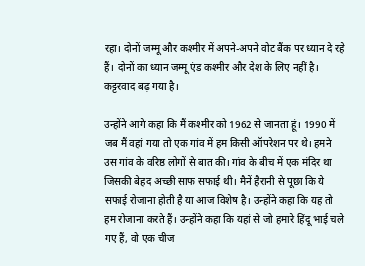रहा। दोनों जम्मू और कश्मीर में अपने-अपने वोट बैंक पर ध्यान दे रहे हैं। दोनों का ध्यान जम्मू एंड कश्मीर और देश के लिए नहीं है। कट्टरवाद बढ़ गया है।

उन्होंने आगे कहा कि मैं कश्मीर को 1962 से जानता हूं। 1990 में जब मैं वहां गया तो एक गांव में हम किसी ऑपरेशन पर थे। हमने उस गांव के वरिष्ठ लोगों से बात की। गांव के बीच में एक मंदिर था जिसकी बेहद अच्छी साफ सफाई थी। मैनें हैरानी से पूछा कि ये सफाई रोजाना होती है या आज विशेष है। उन्होंने कहा कि यह तो हम रोजाना करते हैं। उन्होंने कहा कि यहां से जो हमारे हिंदू भाई चले गए हैं, वो एक चीज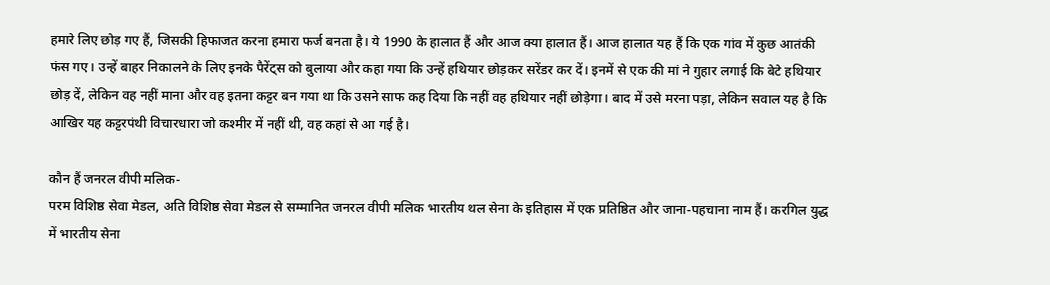हमारे लिए छोड़ गए हैं, जिसकी हिफाजत करना हमारा फर्ज बनता है। ये 1990 के हालात हैं और आज क्या हालात हैं। आज हालात यह हैं कि एक गांव में कुछ आतंकी फंस गए। उन्हें बाहर निकालने के लिए इनके पैरेंट्स को बुलाया और कहा गया कि उन्हें हथियार छोड़कर सरेंडर कर दें। इनमें से एक की मां ने गुहार लगाई कि बेटे हथियार छोड़ दें, लेकिन वह नहीं माना और वह इतना कट्टर बन गया था कि उसने साफ कह दिया कि नहीं वह हथियार नहीं छोड़ेगा। बाद में उसे मरना पड़ा, लेकिन सवाल यह है कि आखिर यह कट्टरपंथी विचारधारा जो कश्मीर में नहीं थी, वह कहां से आ गई है।

कौन हैं जनरल वीपी मलिक-
परम विशिष्ठ सेवा मेडल, अति विशिष्ठ सेवा मेडल से सम्मानित जनरल वीपी मलिक भारतीय थल सेना के इतिहास में एक प्रतिष्ठित और जाना-पहचाना नाम हैं। करगिल युद्ध में भारतीय सेना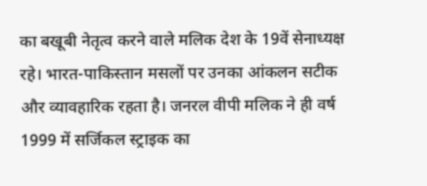का बखूबी नेतृत्व करने वाले मलिक देश के 19वें सेनाध्यक्ष रहे। भारत-पाकिस्तान मसलों पर उनका आंकलन सटीक और व्यावहारिक रहता है। जनरल वीपी मलिक ने ही वर्ष 1999 में सर्जिकल स्ट्राइक का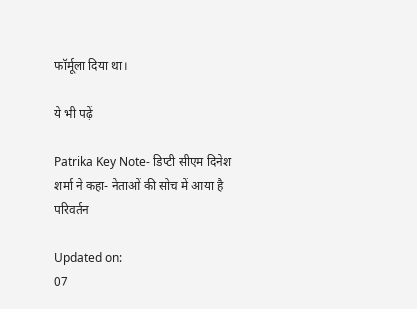फॉर्मूला दिया था।

ये भी पढ़ें

Patrika Key Note- डिप्टी सीएम दिनेश शर्मा ने कहा- नेताओं की सोच में आया है परिवर्तन

Updated on:
07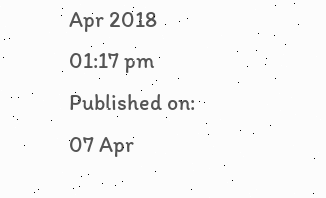Apr 2018 01:17 pm
Published on:
07 Apr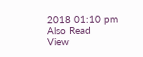2018 01:10 pm
Also Read
View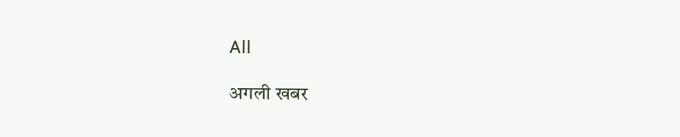All

अगली खबर